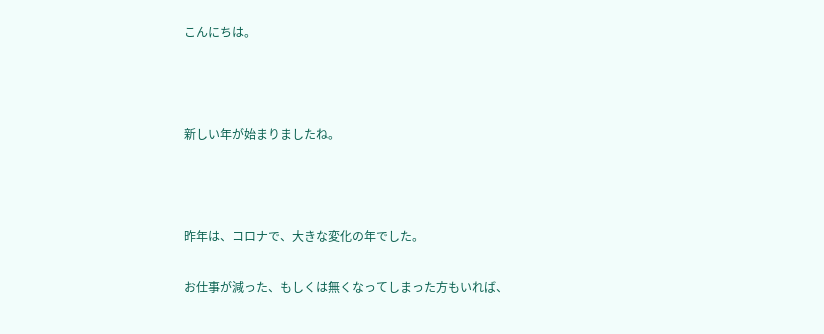こんにちは。



新しい年が始まりましたね。



昨年は、コロナで、大きな変化の年でした。

お仕事が減った、もしくは無くなってしまった方もいれば、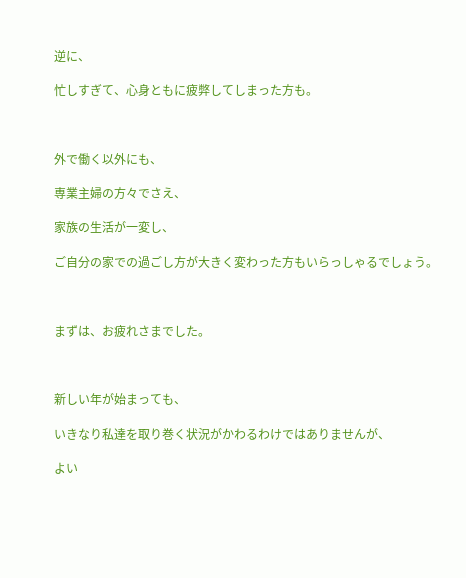逆に、

忙しすぎて、心身ともに疲弊してしまった方も。



外で働く以外にも、

専業主婦の方々でさえ、

家族の生活が一変し、

ご自分の家での過ごし方が大きく変わった方もいらっしゃるでしょう。



まずは、お疲れさまでした。



新しい年が始まっても、

いきなり私達を取り巻く状況がかわるわけではありませんが、

よい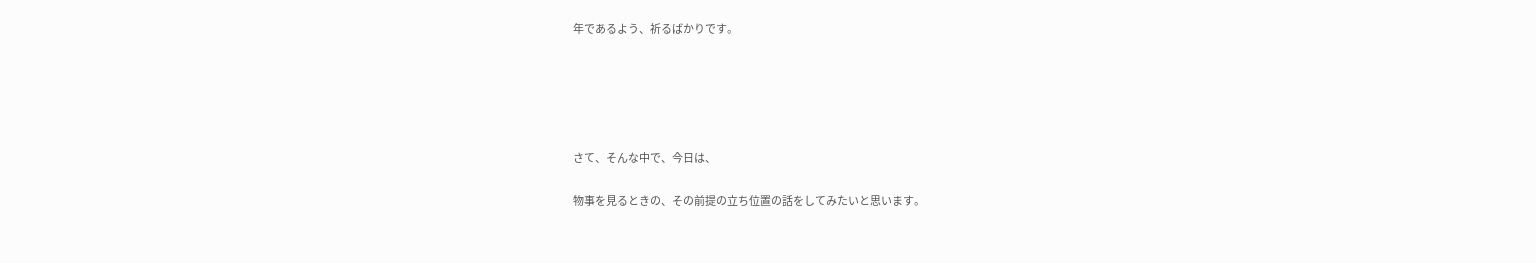年であるよう、祈るばかりです。





さて、そんな中で、今日は、

物事を見るときの、その前提の立ち位置の話をしてみたいと思います。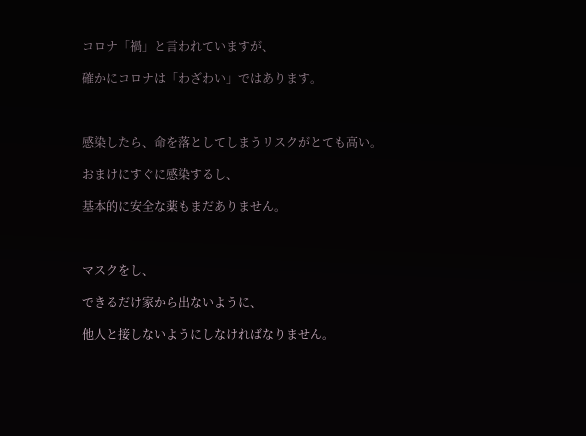コロナ「禍」と言われていますが、

確かにコロナは「わざわい」ではあります。



感染したら、命を落としてしまうリスクがとても高い。

おまけにすぐに感染するし、

基本的に安全な薬もまだありません。



マスクをし、

できるだけ家から出ないように、

他人と接しないようにしなければなりません。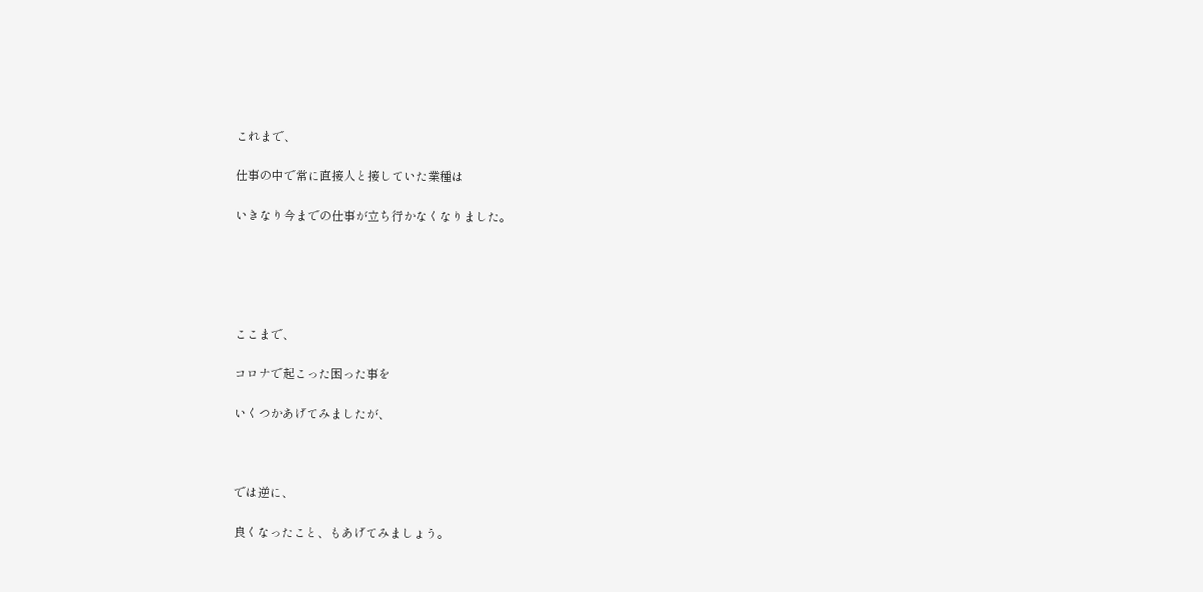これまで、

仕事の中で常に直接人と接していた業種は

いきなり今までの仕事が立ち行かなくなりました。





ここまで、

コロナで起こった困った事を

いくつかあげてみましたが、



では逆に、

良くなったこと、もあげてみましょう。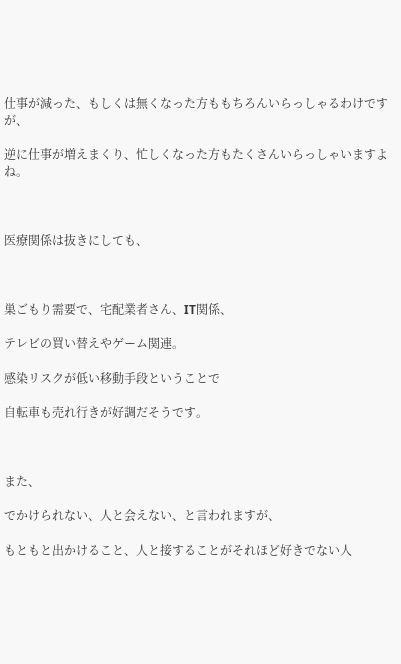仕事が減った、もしくは無くなった方ももちろんいらっしゃるわけですが、

逆に仕事が増えまくり、忙しくなった方もたくさんいらっしゃいますよね。



医療関係は抜きにしても、



巣ごもり需要で、宅配業者さん、IT関係、

テレビの買い替えやゲーム関連。

感染リスクが低い移動手段ということで

自転車も売れ行きが好調だそうです。



また、

でかけられない、人と会えない、と言われますが、

もともと出かけること、人と接することがそれほど好きでない人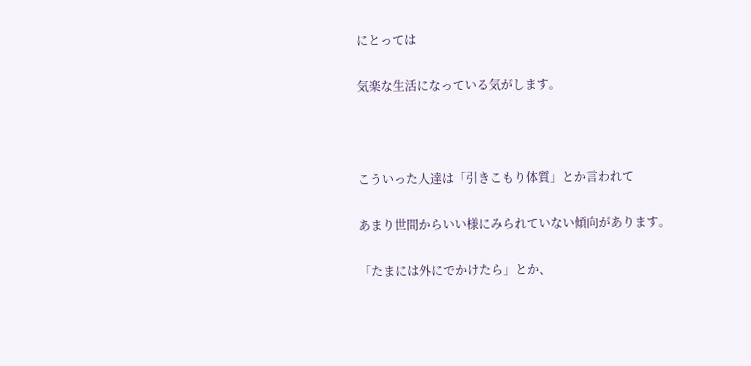にとっては

気楽な生活になっている気がします。



こういった人達は「引きこもり体質」とか言われて

あまり世間からいい様にみられていない傾向があります。

「たまには外にでかけたら」とか、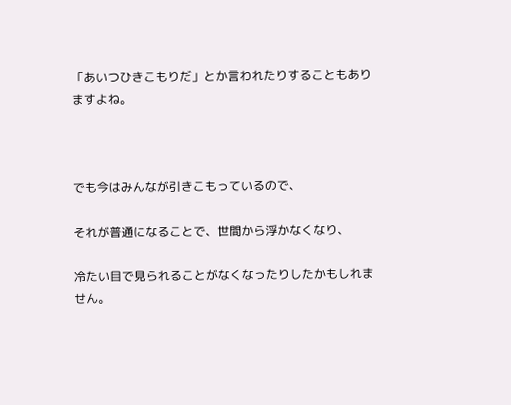「あいつひきこもりだ」とか言われたりすることもありますよね。



でも今はみんなが引きこもっているので、

それが普通になることで、世間から浮かなくなり、

冷たい目で見られることがなくなったりしたかもしれません。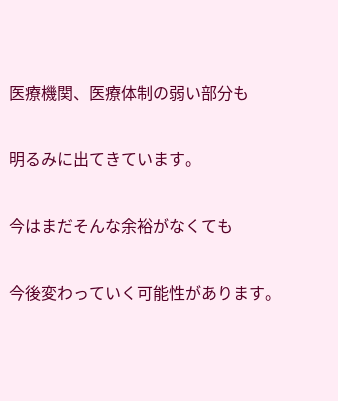医療機関、医療体制の弱い部分も

明るみに出てきています。

今はまだそんな余裕がなくても

今後変わっていく可能性があります。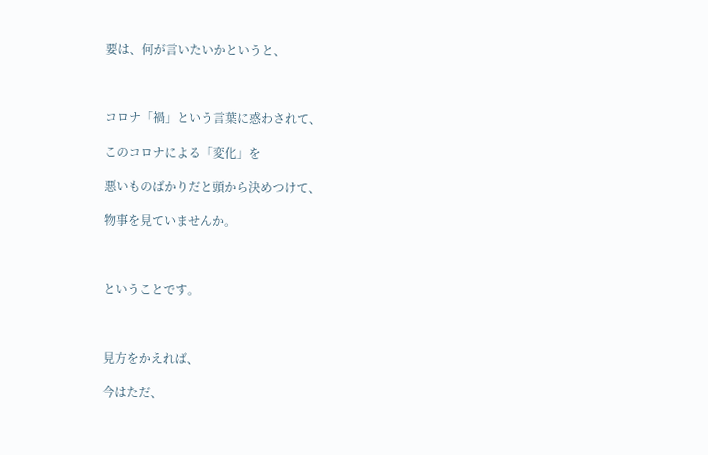要は、何が言いたいかというと、



コロナ「禍」という言葉に惑わされて、

このコロナによる「変化」を

悪いものばかりだと頭から決めつけて、

物事を見ていませんか。



ということです。



見方をかえれば、

今はただ、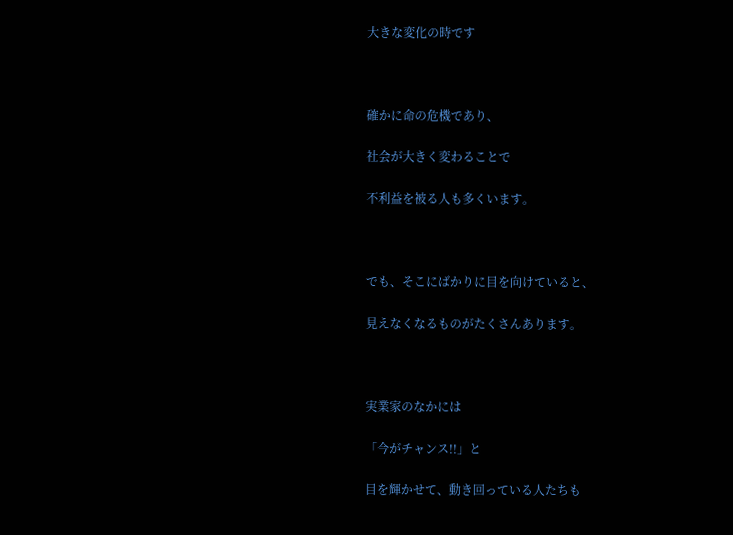大きな変化の時です



確かに命の危機であり、

社会が大きく変わることで

不利益を被る人も多くいます。



でも、そこにばかりに目を向けていると、

見えなくなるものがたくさんあります。



実業家のなかには

「今がチャンス!!」と

目を輝かせて、動き回っている人たちも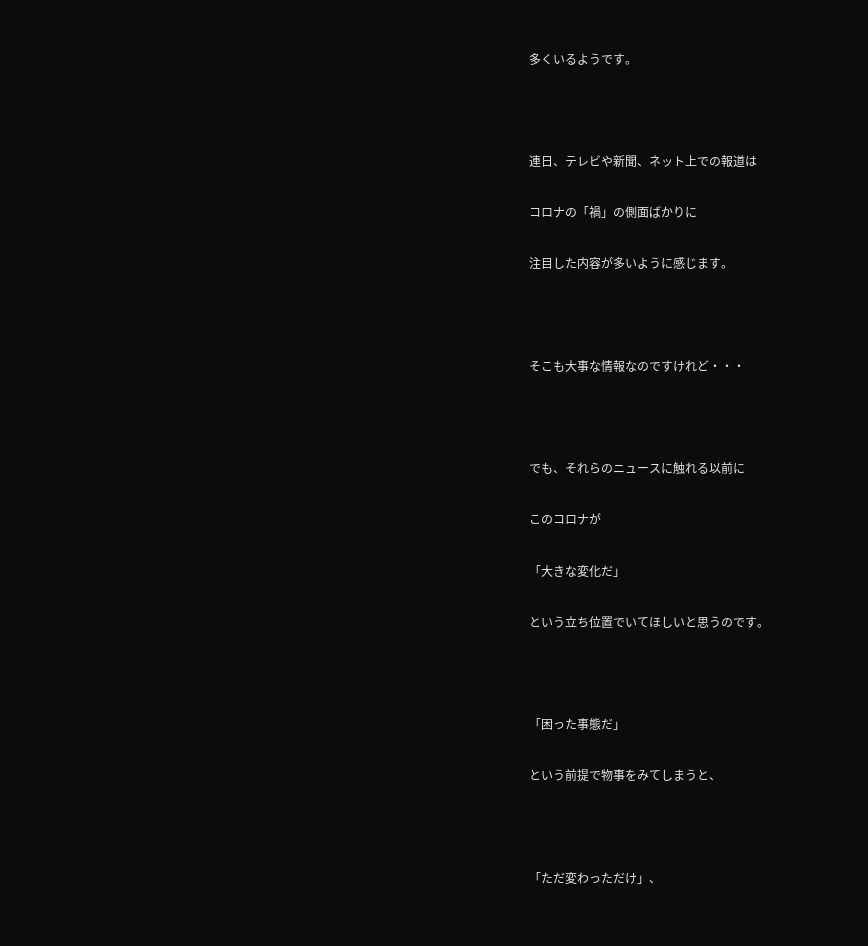多くいるようです。



連日、テレビや新聞、ネット上での報道は

コロナの「禍」の側面ばかりに

注目した内容が多いように感じます。



そこも大事な情報なのですけれど・・・



でも、それらのニュースに触れる以前に

このコロナが

「大きな変化だ」

という立ち位置でいてほしいと思うのです。



「困った事態だ」

という前提で物事をみてしまうと、



「ただ変わっただけ」、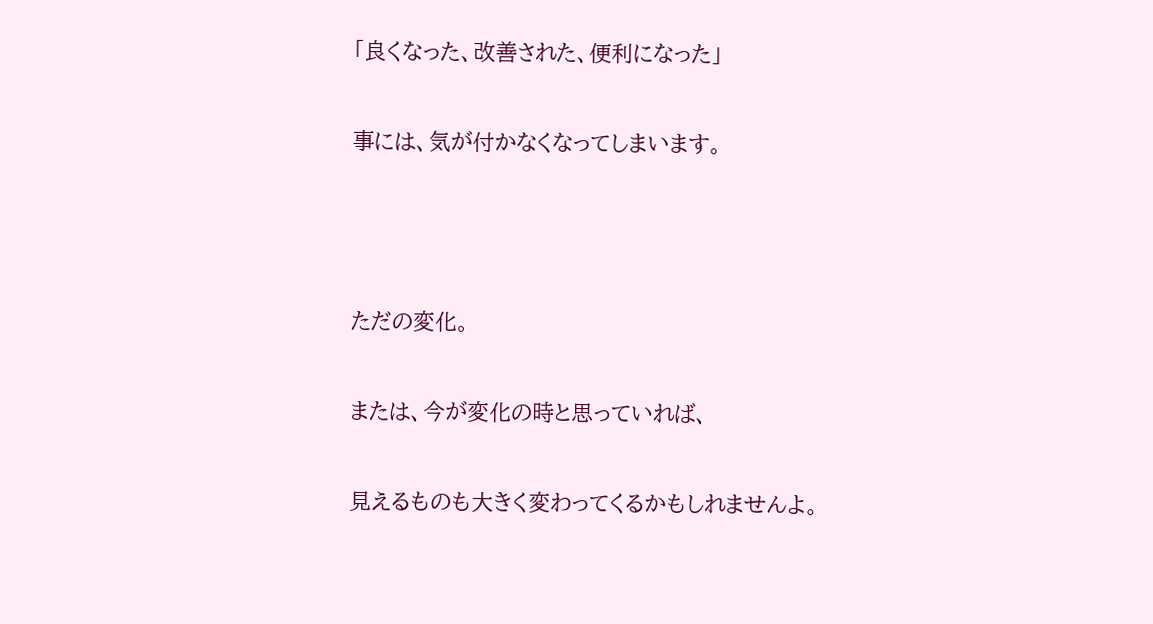「良くなった、改善された、便利になった」

事には、気が付かなくなってしまいます。



ただの変化。

または、今が変化の時と思っていれば、

見えるものも大きく変わってくるかもしれませんよ。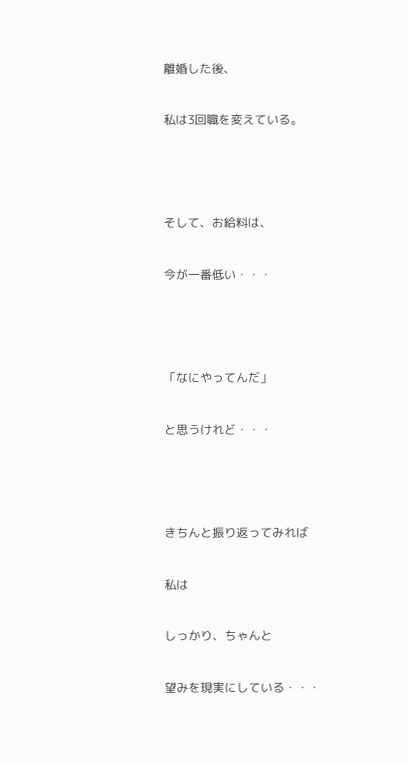離婚した後、

私は3回職を変えている。



そして、お給料は、

今が一番低い・・・



「なにやってんだ」

と思うけれど・・・



きちんと振り返ってみれば

私は

しっかり、ちゃんと

望みを現実にしている・・・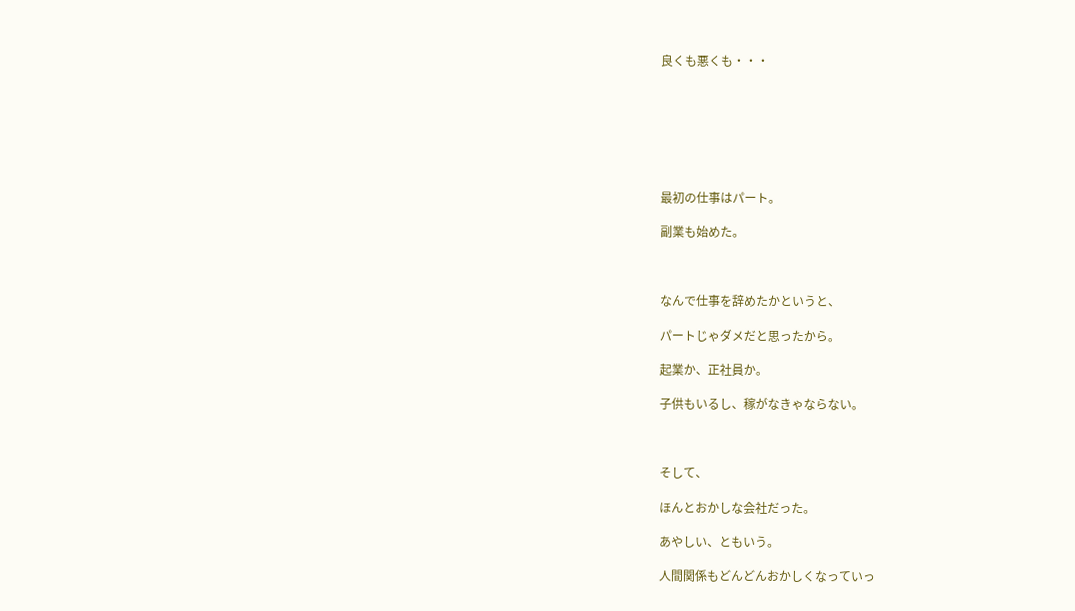良くも悪くも・・・







最初の仕事はパート。

副業も始めた。



なんで仕事を辞めたかというと、

パートじゃダメだと思ったから。

起業か、正社員か。

子供もいるし、稼がなきゃならない。



そして、

ほんとおかしな会社だった。

あやしい、ともいう。

人間関係もどんどんおかしくなっていっ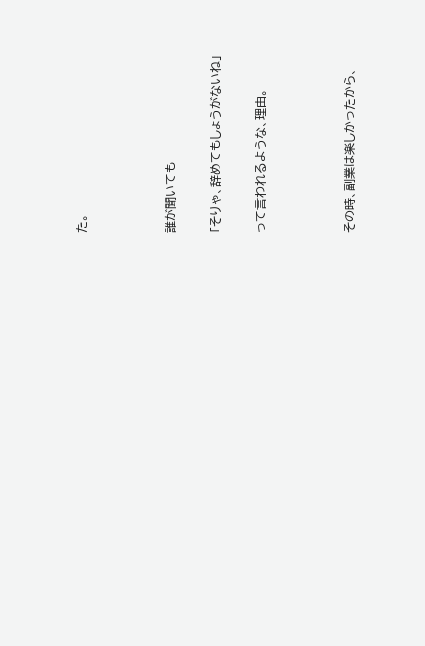た。



誰が聞いても

「そりゃ、辞めてもしょうがないね」

って言われるような、理由。



その時、副業は楽しかったから、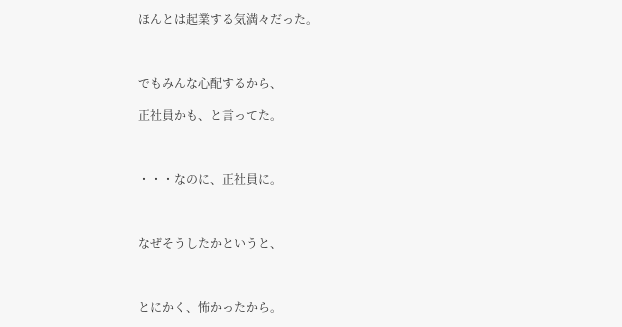ほんとは起業する気満々だった。



でもみんな心配するから、

正社員かも、と言ってた。



・・・なのに、正社員に。



なぜそうしたかというと、



とにかく、怖かったから。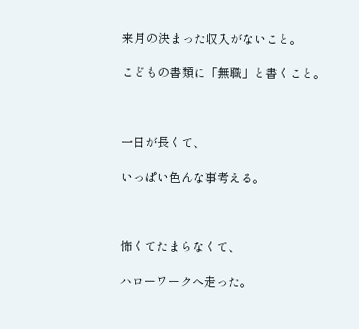来月の決まった収入がないこと。

こどもの書類に「無職」と書くこと。



一日が長くて、

いっぱい色んな事考える。



怖くてたまらなくて、

ハローワークへ走った。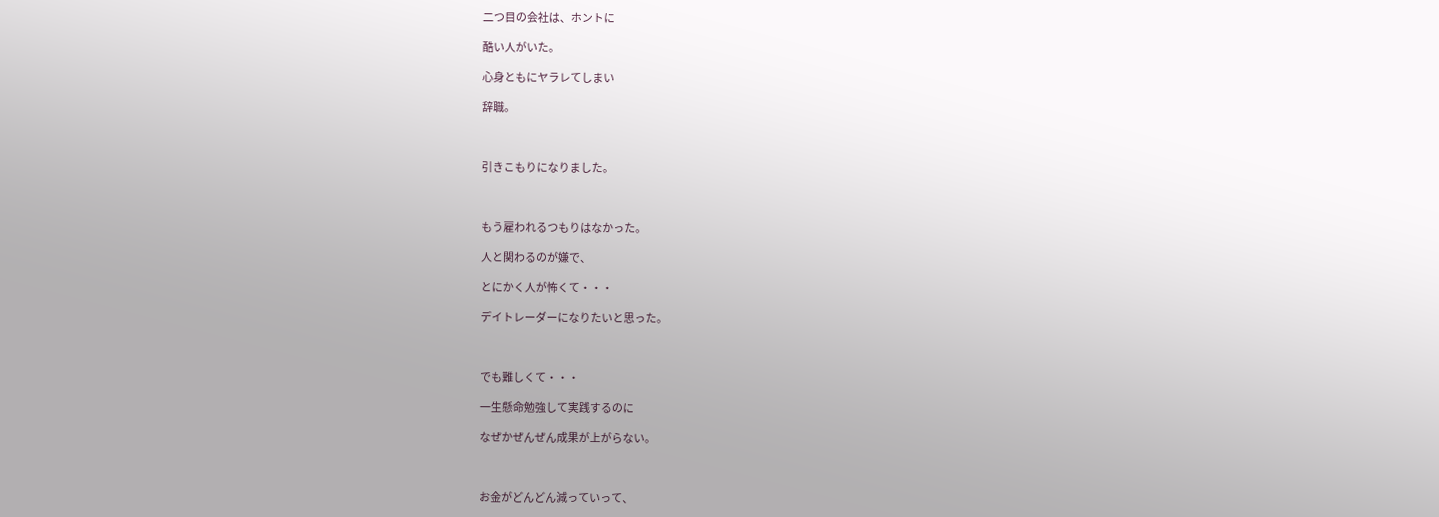二つ目の会社は、ホントに

酷い人がいた。

心身ともにヤラレてしまい

辞職。



引きこもりになりました。



もう雇われるつもりはなかった。

人と関わるのが嫌で、

とにかく人が怖くて・・・

デイトレーダーになりたいと思った。



でも難しくて・・・

一生懸命勉強して実践するのに

なぜかぜんぜん成果が上がらない。



お金がどんどん減っていって、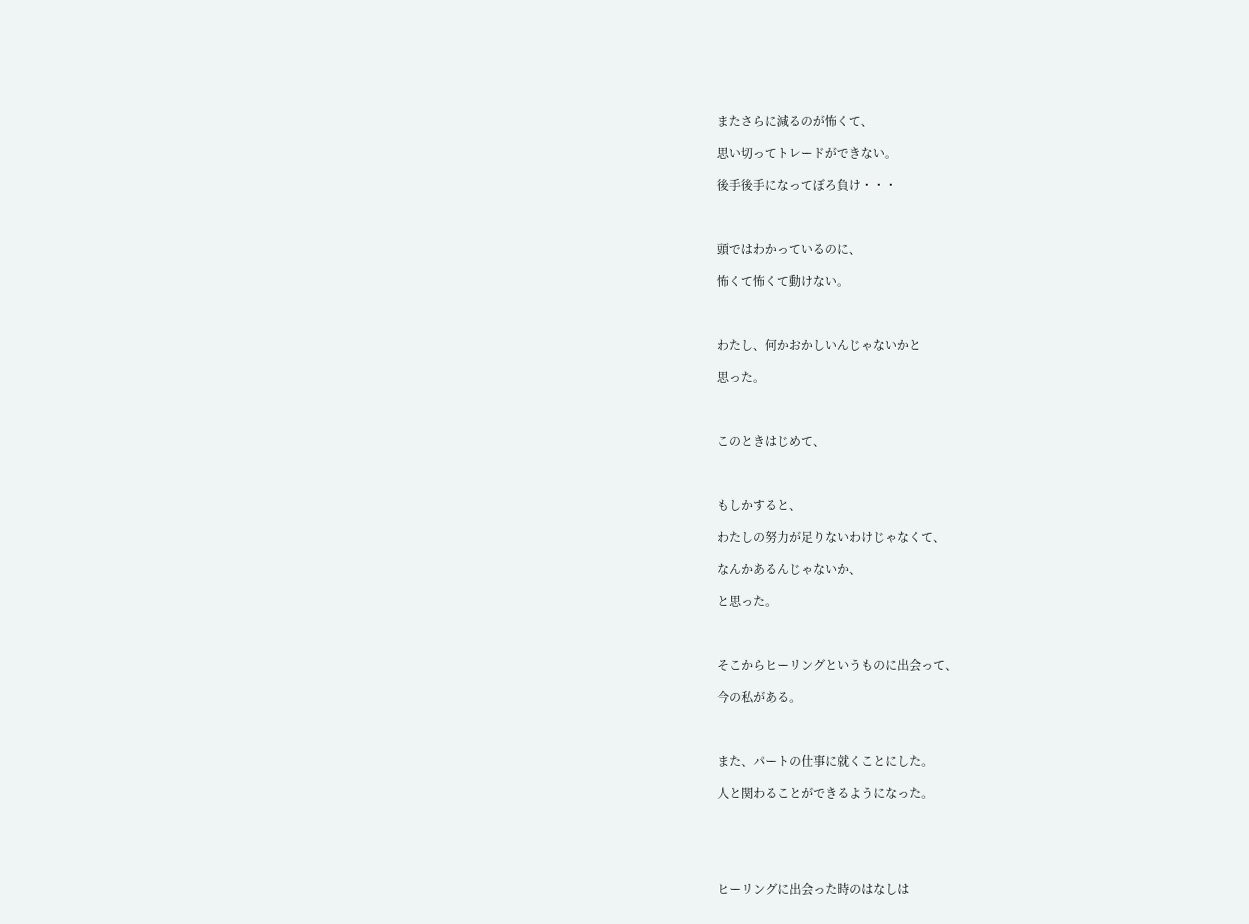またさらに減るのが怖くて、

思い切ってトレードができない。

後手後手になってぼろ負け・・・



頭ではわかっているのに、

怖くて怖くて動けない。



わたし、何かおかしいんじゃないかと

思った。



このときはじめて、



もしかすると、

わたしの努力が足りないわけじゃなくて、

なんかあるんじゃないか、

と思った。



そこからヒーリングというものに出会って、

今の私がある。



また、パートの仕事に就くことにした。

人と関わることができるようになった。





ヒーリングに出会った時のはなしは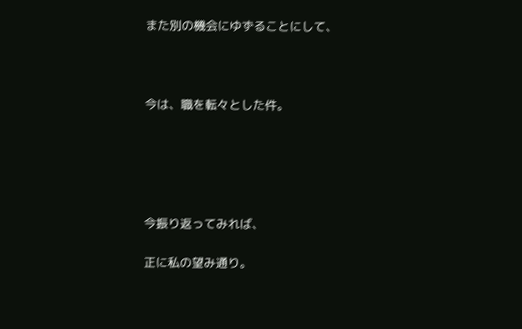また別の機会にゆずることにして、



今は、職を転々とした件。





今振り返ってみれば、

正に私の望み通り。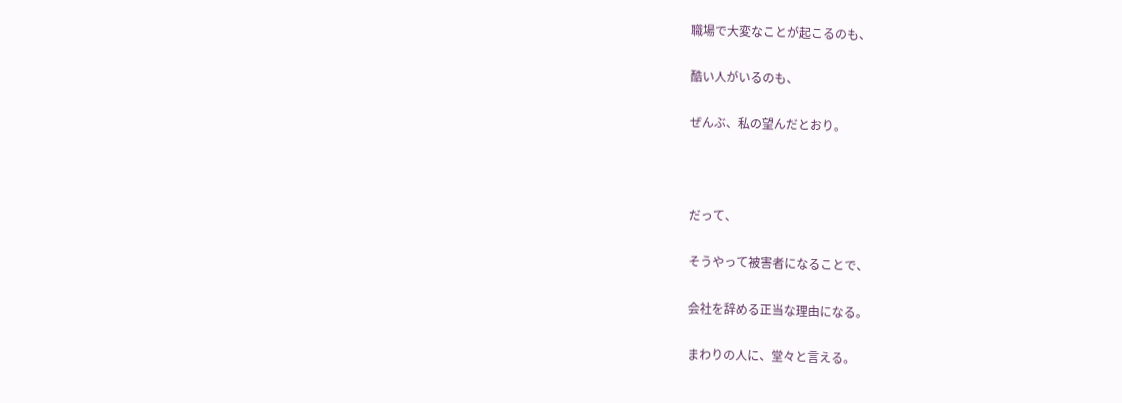職場で大変なことが起こるのも、

酷い人がいるのも、

ぜんぶ、私の望んだとおり。



だって、

そうやって被害者になることで、

会社を辞める正当な理由になる。

まわりの人に、堂々と言える。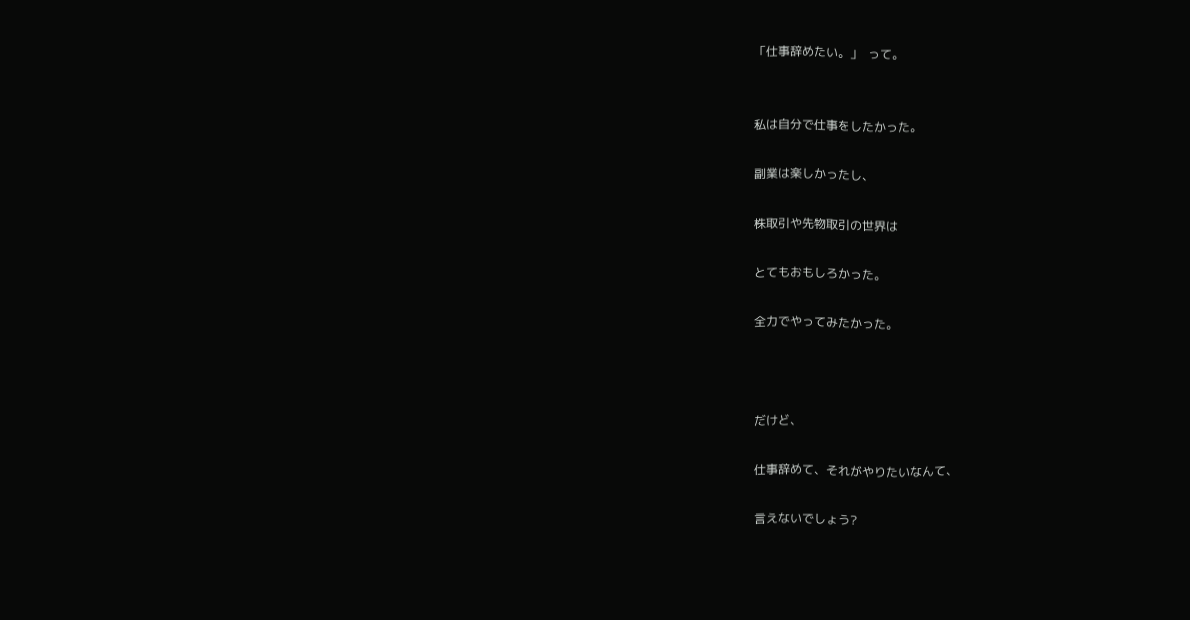「仕事辞めたい。」  って。


私は自分で仕事をしたかった。

副業は楽しかったし、

株取引や先物取引の世界は

とてもおもしろかった。

全力でやってみたかった。



だけど、

仕事辞めて、それがやりたいなんて、

言えないでしょう?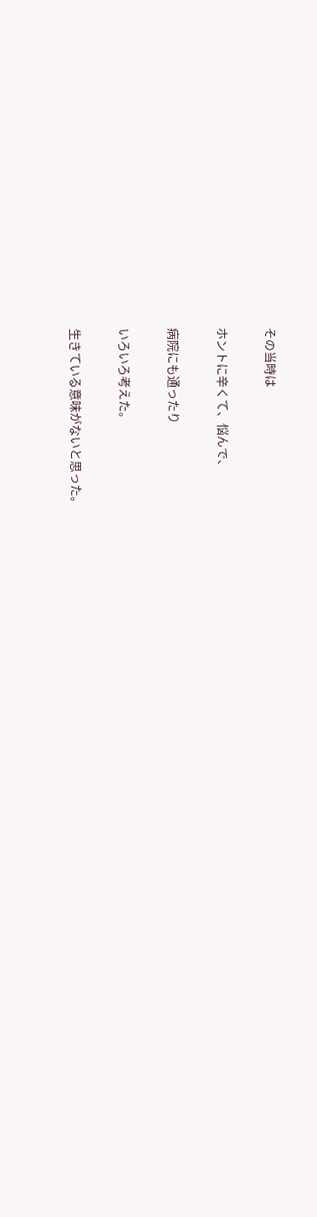その当時は

ホントに辛くて、悩んで、

病院にも通ったり

いろいろ考えた。

生きている意味がないと思った。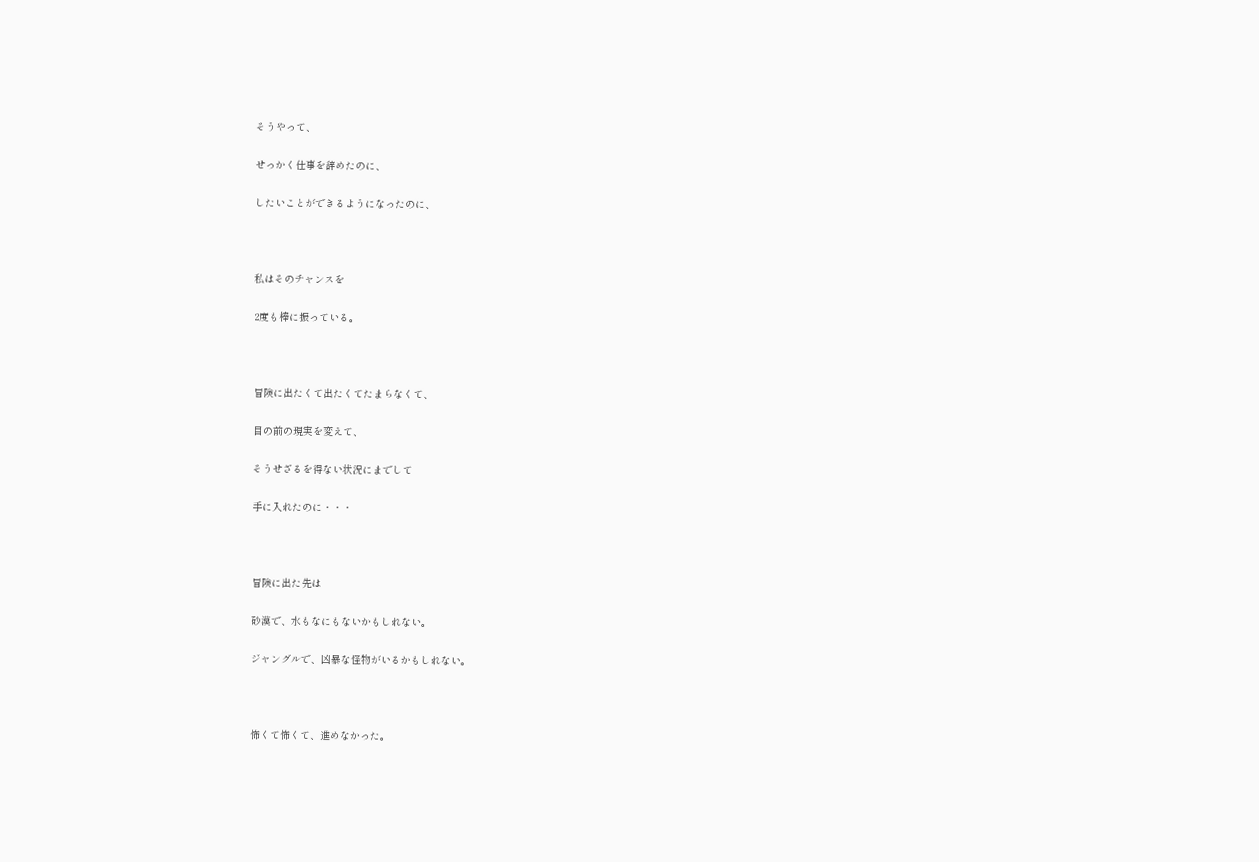そうやって、

せっかく仕事を辞めたのに、

したいことができるようになったのに、



私はそのチャンスを

2度も棒に振っている。



冒険に出たくて出たくてたまらなくて、

目の前の現実を変えて、

そうせざるを得ない状況にまでして

手に入れたのに・・・



冒険に出た先は

砂漠で、水もなにもないかもしれない。

ジャングルで、凶暴な怪物がいるかもしれない。



怖くて怖くて、進めなかった。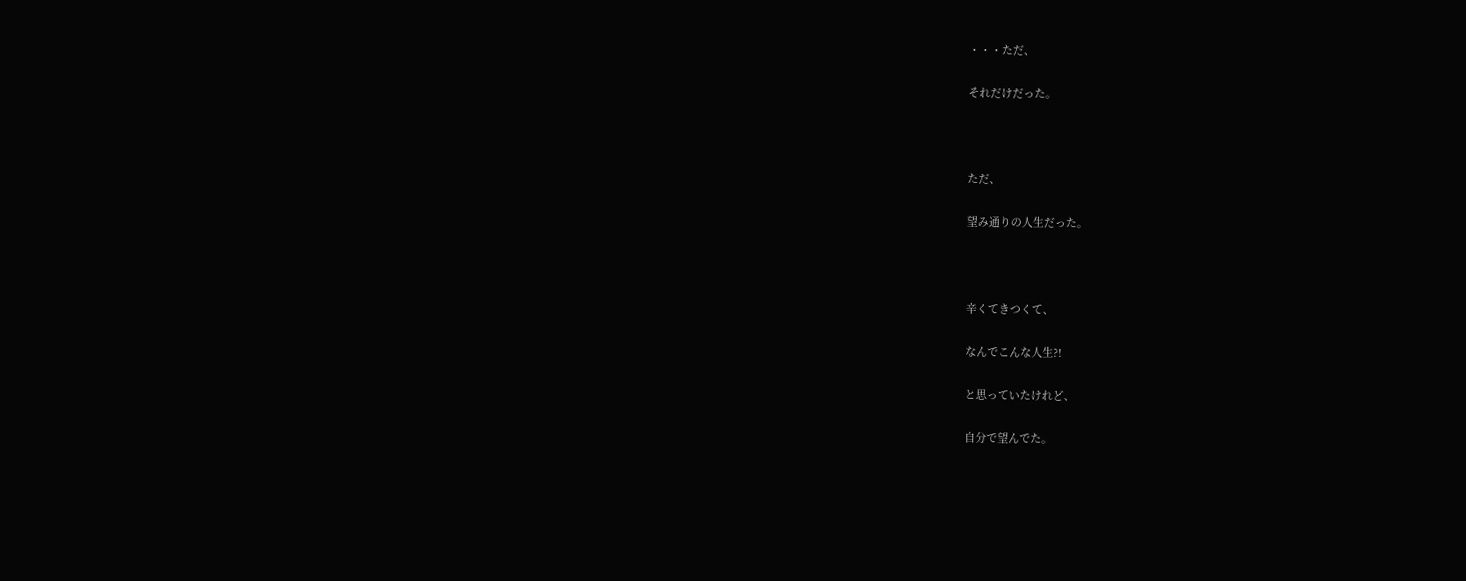・・・ただ、

それだけだった。



ただ、

望み通りの人生だった。



辛くてきつくて、

なんでこんな人生?!

と思っていたけれど、

自分で望んでた。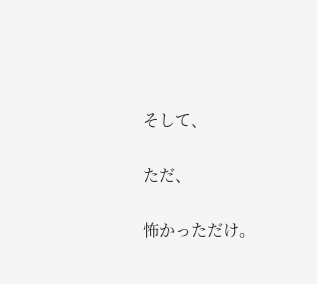そして、

ただ、

怖かっただけ。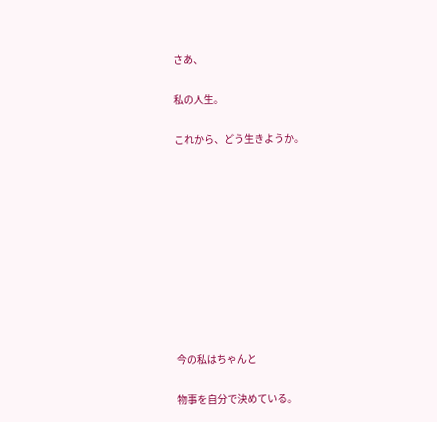さあ、

私の人生。

これから、どう生きようか。










今の私はちゃんと

物事を自分で決めている。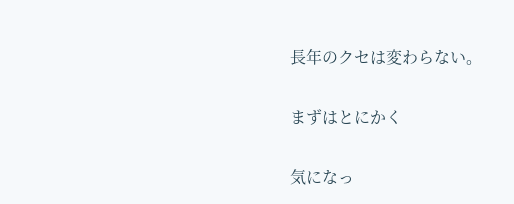長年のクセは変わらない。

まずはとにかく

気になっ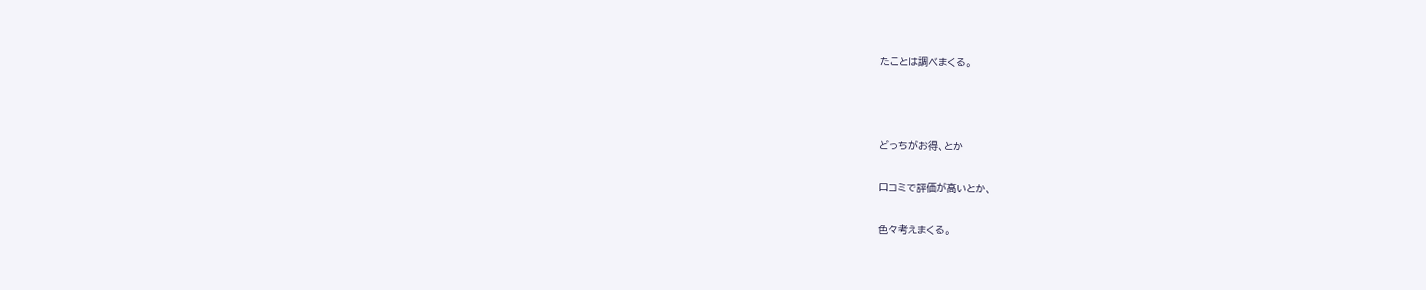たことは調べまくる。



どっちがお得、とか

口コミで評価が高いとか、

色々考えまくる。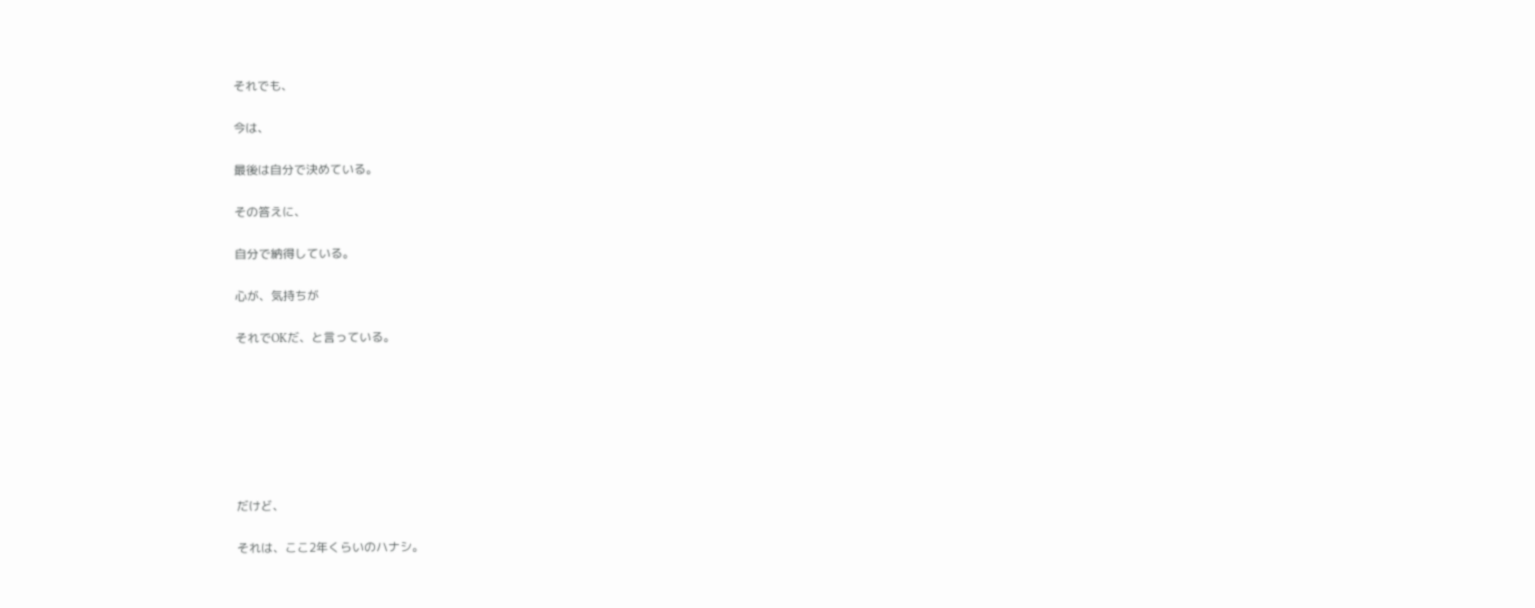それでも、

今は、

最後は自分で決めている。

その答えに、

自分で納得している。

心が、気持ちが

それでOKだ、と言っている。







だけど、

それは、ここ2年くらいのハナシ。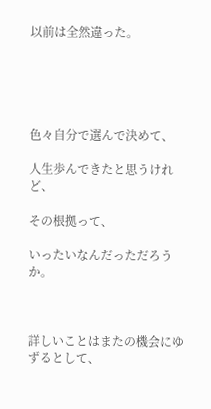以前は全然違った。





色々自分で選んで決めて、

人生歩んできたと思うけれど、

その根拠って、

いったいなんだっただろうか。



詳しいことはまたの機会にゆずるとして、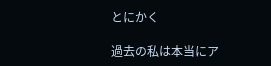とにかく

過去の私は本当にア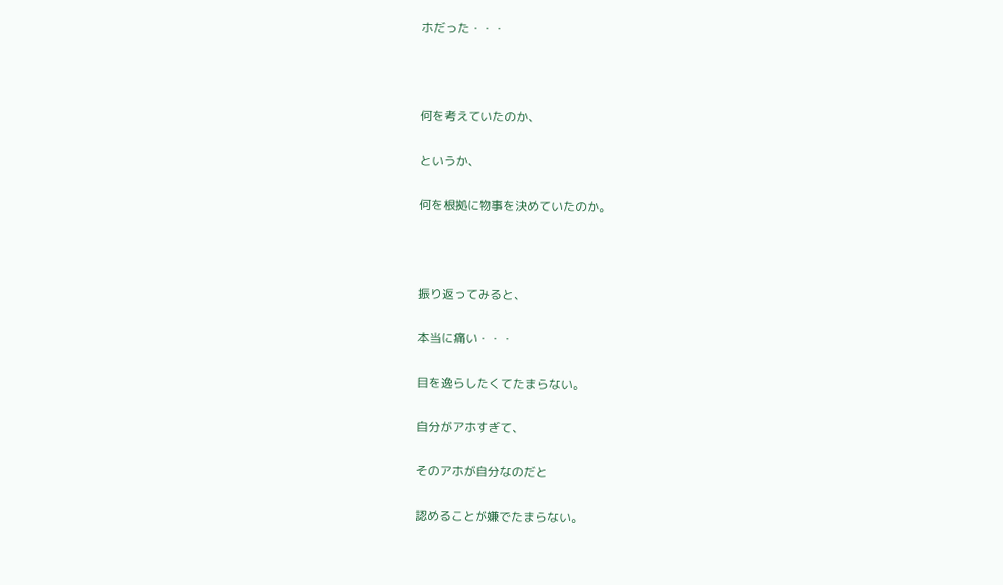ホだった・・・



何を考えていたのか、

というか、

何を根拠に物事を決めていたのか。



振り返ってみると、

本当に痛い・・・

目を逸らしたくてたまらない。

自分がアホすぎて、

そのアホが自分なのだと

認めることが嫌でたまらない。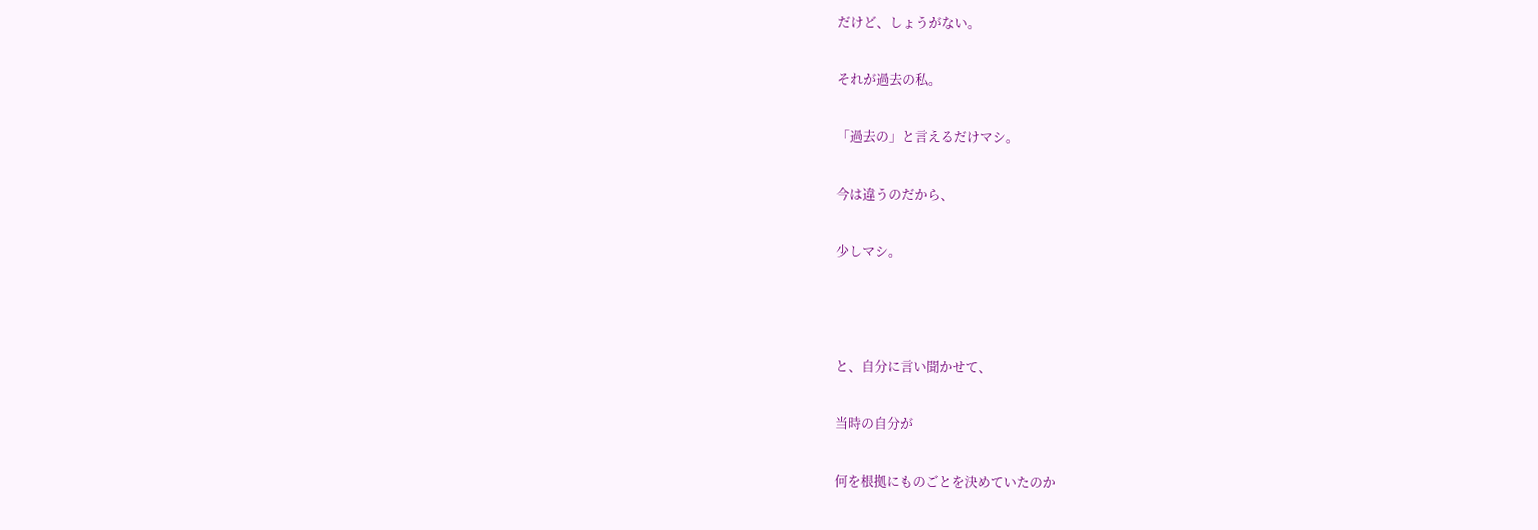だけど、しょうがない。

それが過去の私。

「過去の」と言えるだけマシ。

今は違うのだから、

少しマシ。



と、自分に言い聞かせて、

当時の自分が

何を根拠にものごとを決めていたのか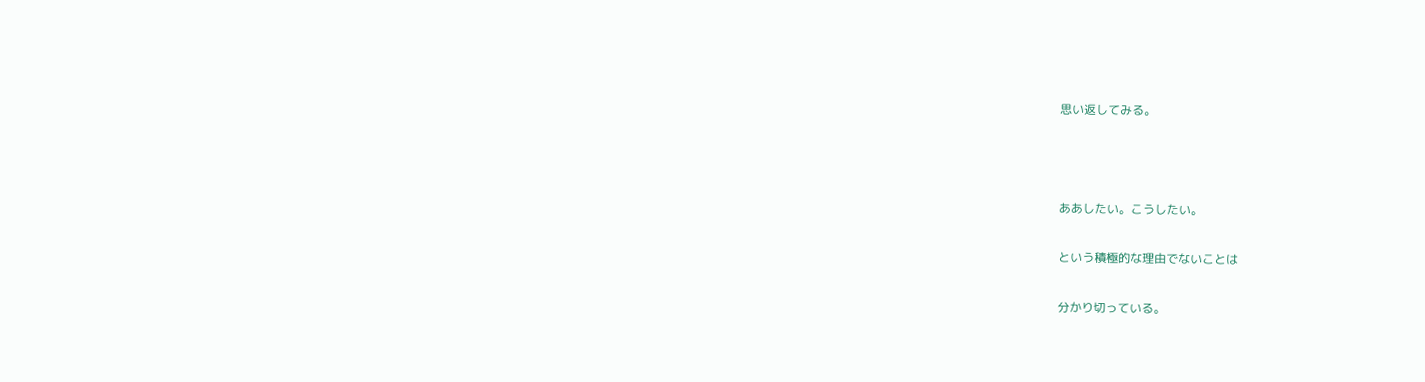思い返してみる。



ああしたい。こうしたい。

という積極的な理由でないことは

分かり切っている。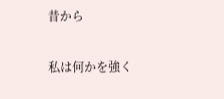昔から

私は何かを強く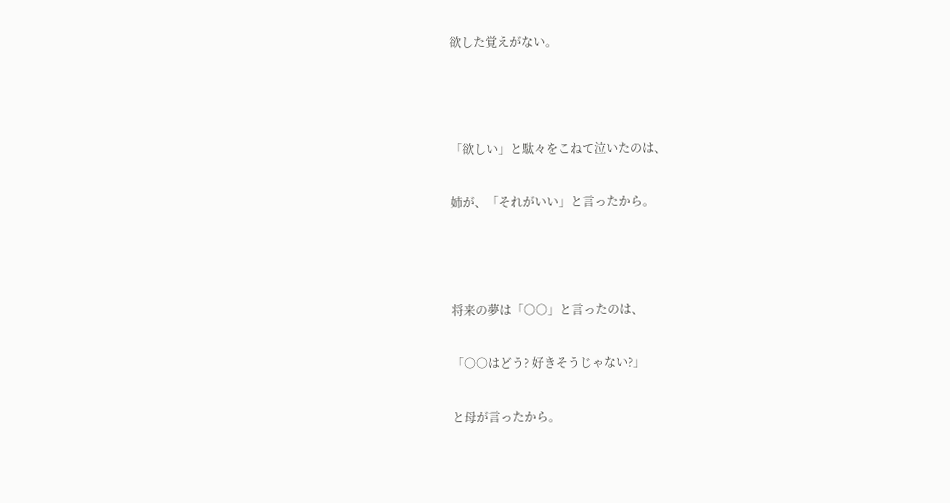欲した覚えがない。



「欲しい」と駄々をこねて泣いたのは、

姉が、「それがいい」と言ったから。



将来の夢は「○○」と言ったのは、

「○○はどう? 好きそうじゃない?」

と母が言ったから。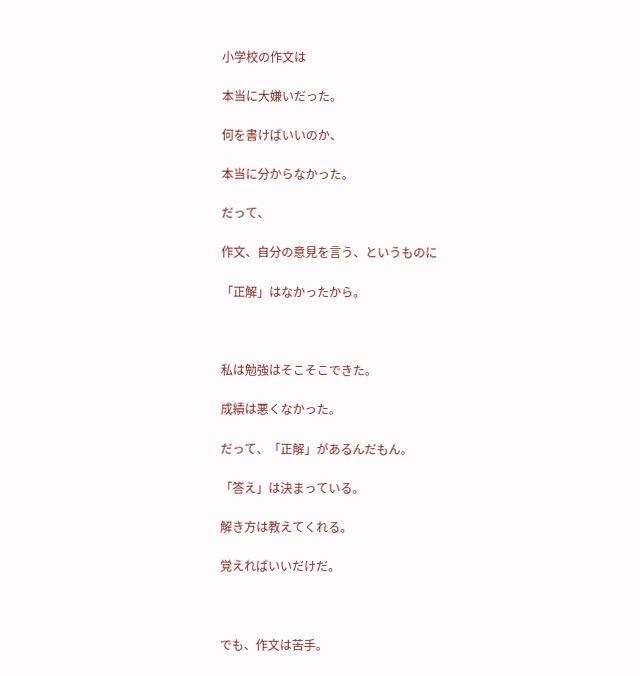小学校の作文は

本当に大嫌いだった。

何を書けばいいのか、

本当に分からなかった。

だって、

作文、自分の意見を言う、というものに

「正解」はなかったから。



私は勉強はそこそこできた。

成績は悪くなかった。

だって、「正解」があるんだもん。

「答え」は決まっている。

解き方は教えてくれる。

覚えればいいだけだ。



でも、作文は苦手。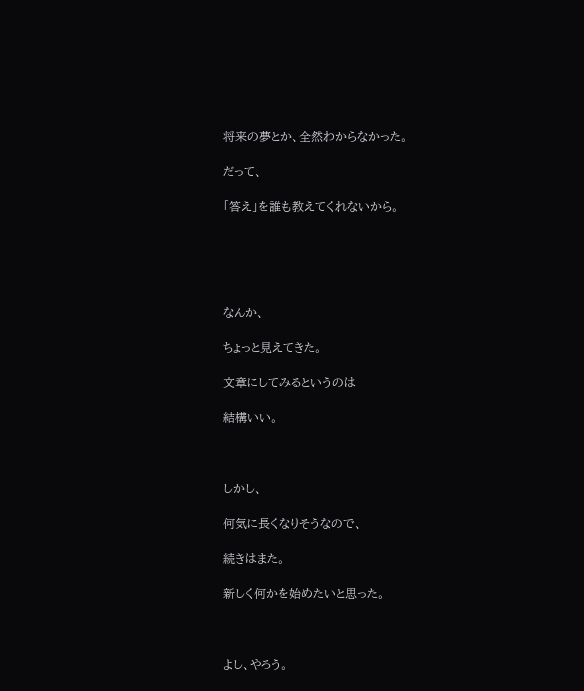将来の夢とか、全然わからなかった。

だって、

「答え」を誰も教えてくれないから。





なんか、

ちょっと見えてきた。

文章にしてみるというのは

結構いい。



しかし、

何気に長くなりそうなので、

続きはまた。

新しく何かを始めたいと思った。



よし、やろう。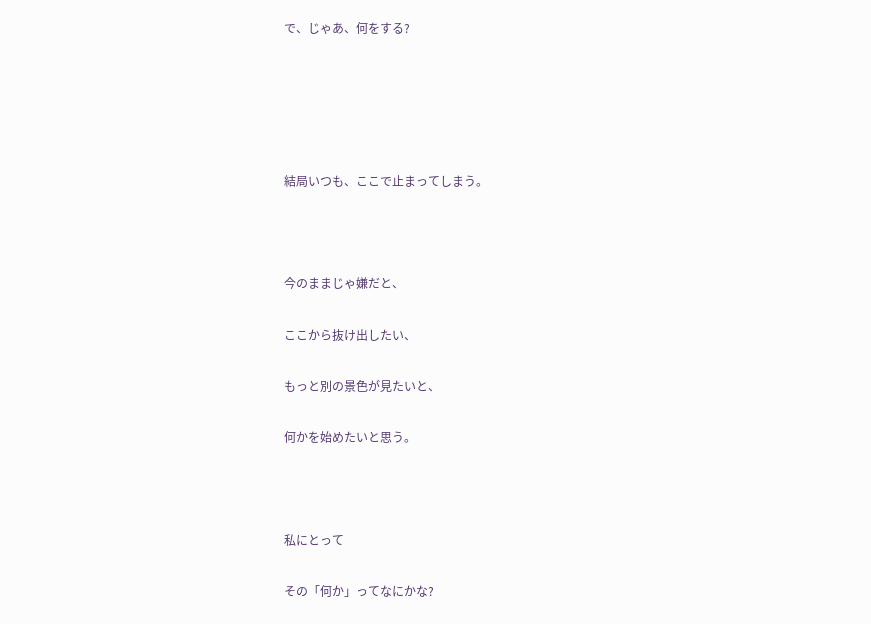で、じゃあ、何をする?





結局いつも、ここで止まってしまう。



今のままじゃ嫌だと、

ここから抜け出したい、

もっと別の景色が見たいと、

何かを始めたいと思う。



私にとって

その「何か」ってなにかな?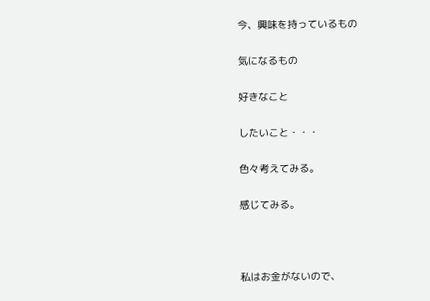今、興味を持っているもの

気になるもの

好きなこと

したいこと・・・

色々考えてみる。

感じてみる。



私はお金がないので、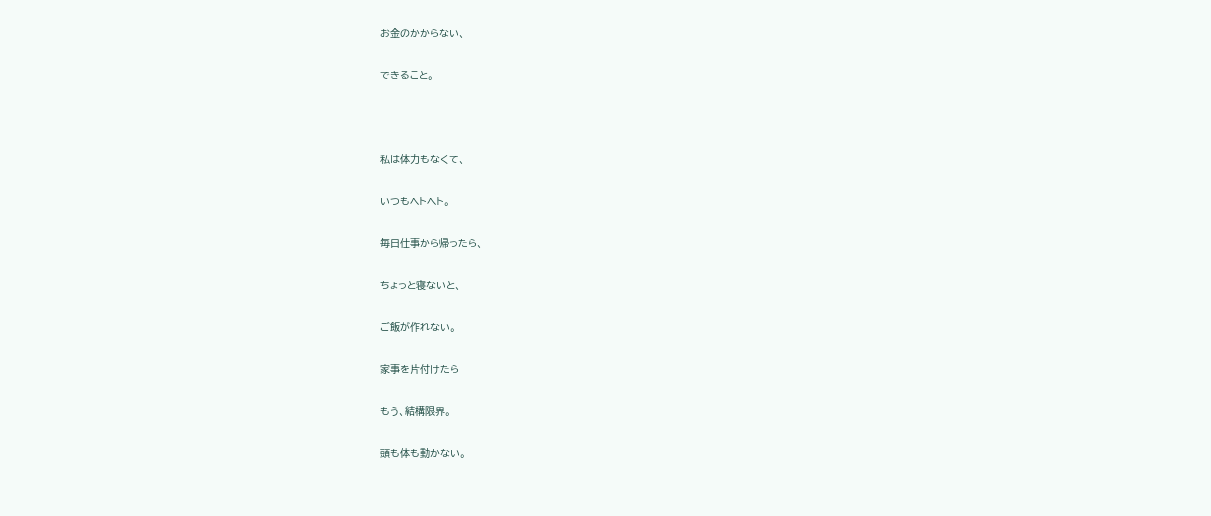お金のかからない、

できること。



私は体力もなくて、

いつもヘトヘト。

毎日仕事から帰ったら、

ちょっと寝ないと、

ご飯が作れない。

家事を片付けたら

もう、結構限界。

頭も体も動かない。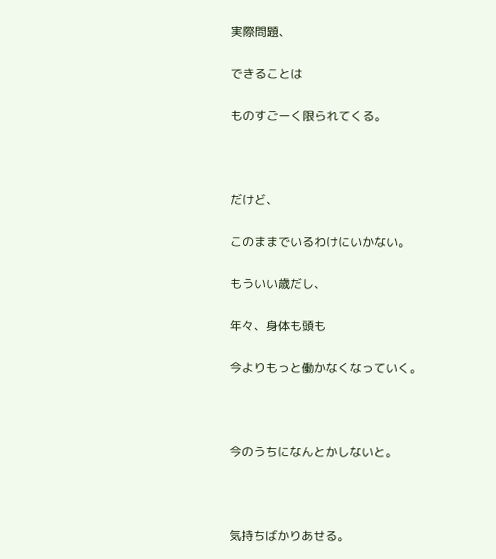実際問題、

できることは

ものすごーく限られてくる。



だけど、

このままでいるわけにいかない。

もういい歳だし、

年々、身体も頭も

今よりもっと働かなくなっていく。



今のうちになんとかしないと。



気持ちばかりあせる。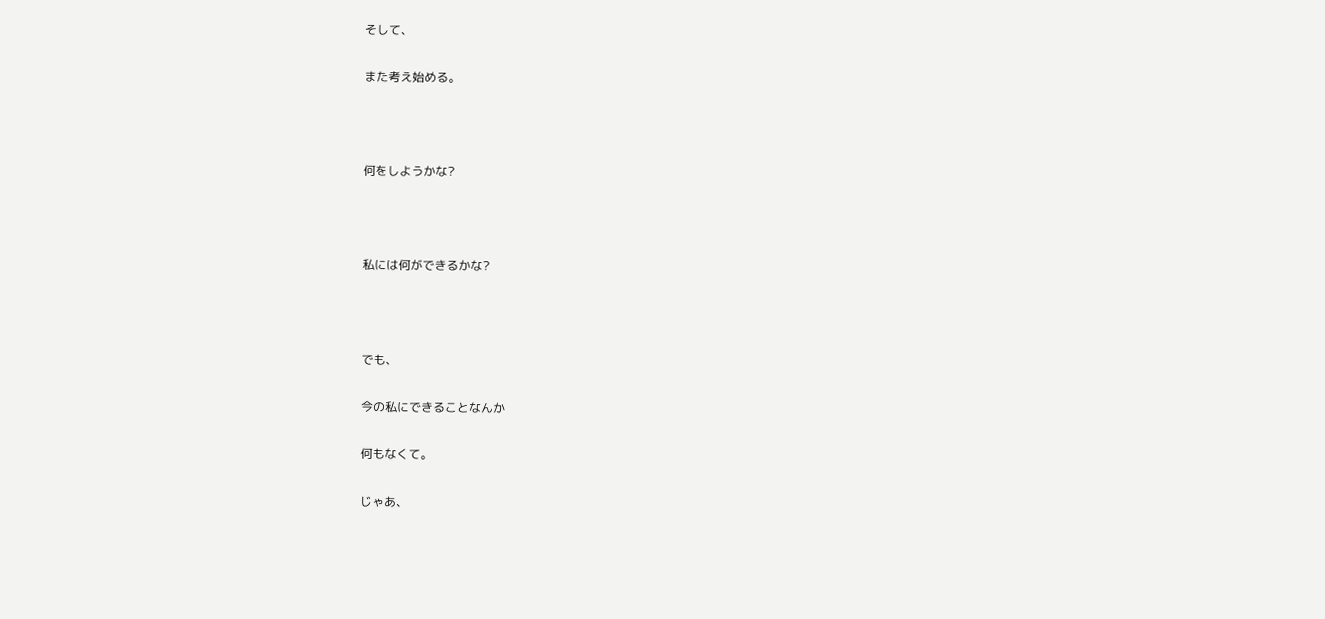そして、

また考え始める。



何をしようかな?



私には何ができるかな?



でも、

今の私にできることなんか

何もなくて。

じゃあ、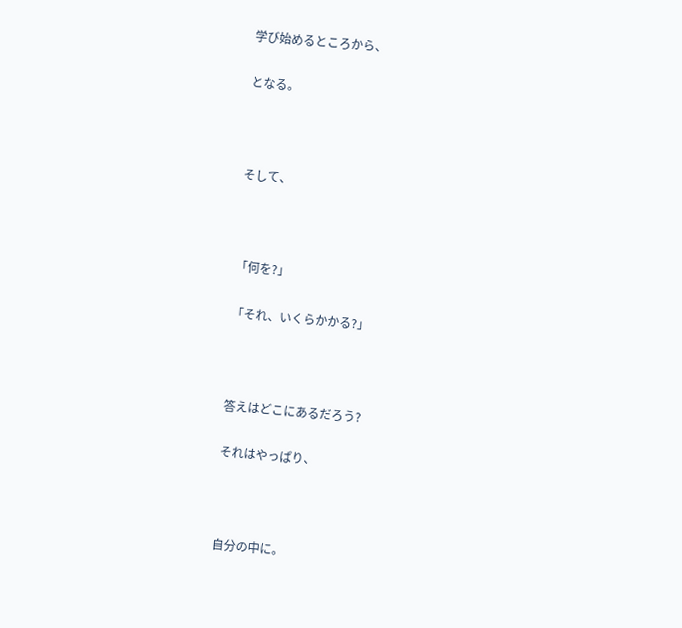学び始めるところから、

となる。



そして、



「何を?」

「それ、いくらかかる?」



答えはどこにあるだろう?

それはやっぱり、



自分の中に。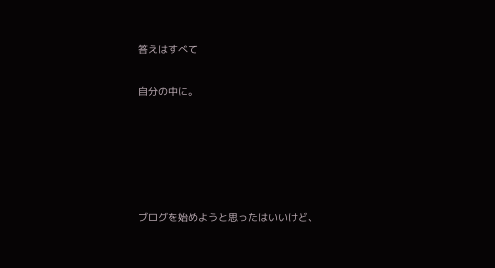答えはすべて

自分の中に。





ブログを始めようと思ったはいいけど、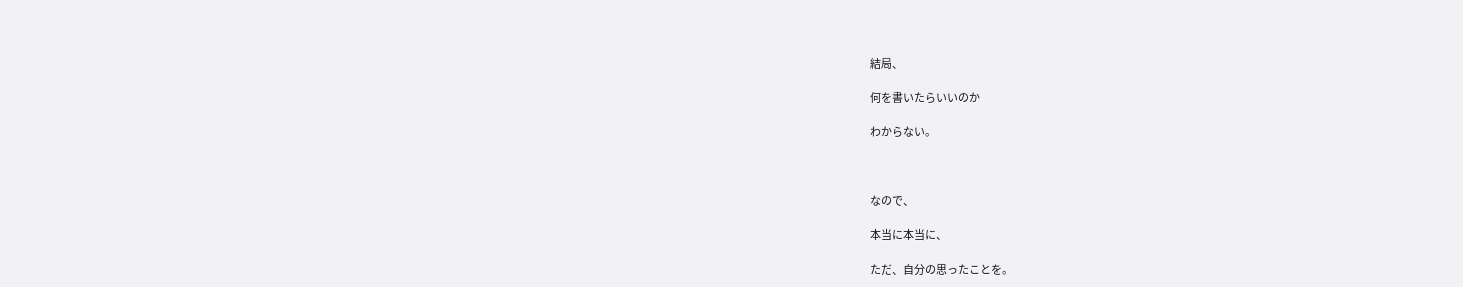結局、

何を書いたらいいのか

わからない。



なので、

本当に本当に、

ただ、自分の思ったことを。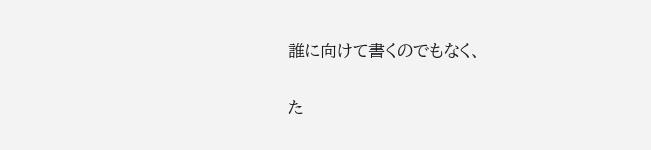誰に向けて書くのでもなく、

た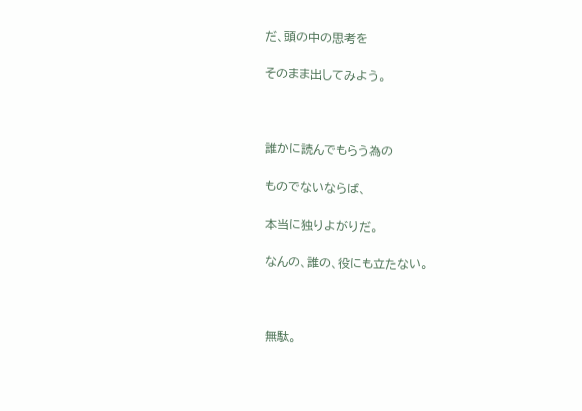だ、頭の中の思考を

そのまま出してみよう。



誰かに読んでもらう為の

ものでないならば、

本当に独りよがりだ。

なんの、誰の、役にも立たない。



無駄。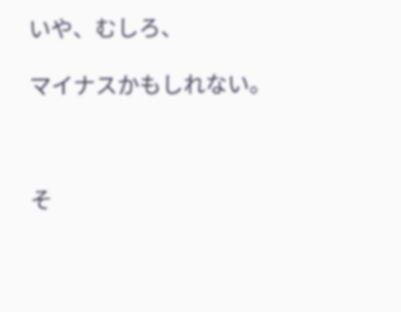いや、むしろ、

マイナスかもしれない。



そ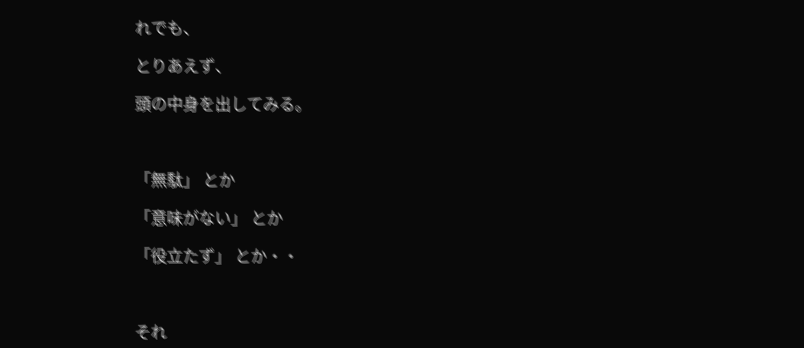れでも、

とりあえず、

頭の中身を出してみる。



「無駄」 とか

「意味がない」 とか

「役立たず」 とか・・



それ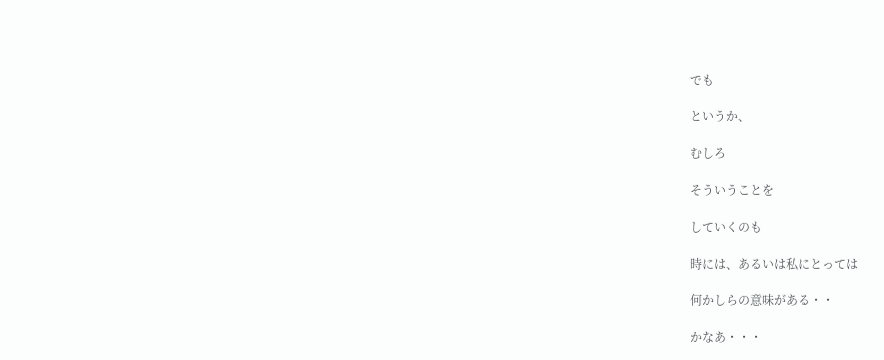でも

というか、

むしろ

そういうことを

していくのも

時には、あるいは私にとっては

何かしらの意味がある・・

かなあ・・・